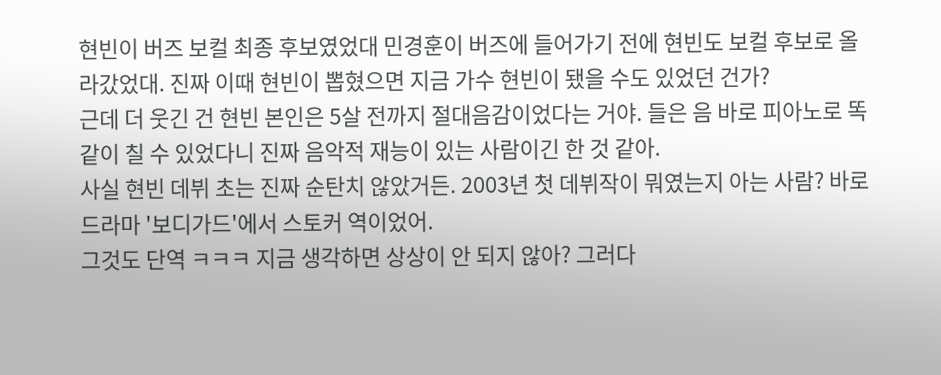현빈이 버즈 보컬 최종 후보였었대 민경훈이 버즈에 들어가기 전에 현빈도 보컬 후보로 올라갔었대. 진짜 이때 현빈이 뽑혔으면 지금 가수 현빈이 됐을 수도 있었던 건가?
근데 더 웃긴 건 현빈 본인은 5살 전까지 절대음감이었다는 거야. 들은 음 바로 피아노로 똑같이 칠 수 있었다니 진짜 음악적 재능이 있는 사람이긴 한 것 같아.
사실 현빈 데뷔 초는 진짜 순탄치 않았거든. 2003년 첫 데뷔작이 뭐였는지 아는 사람? 바로 드라마 '보디가드'에서 스토커 역이었어.
그것도 단역 ㅋㅋㅋ 지금 생각하면 상상이 안 되지 않아? 그러다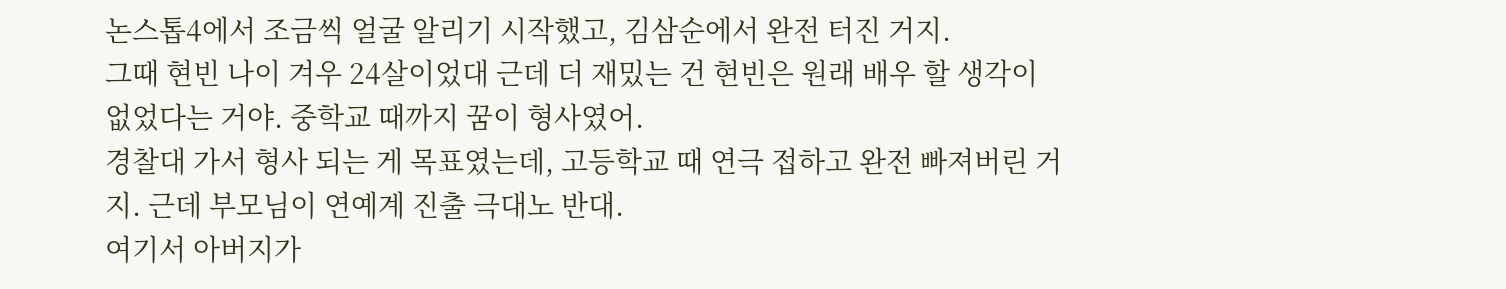논스톱4에서 조금씩 얼굴 알리기 시작했고, 김삼순에서 완전 터진 거지.
그때 현빈 나이 겨우 24살이었대 근데 더 재밌는 건 현빈은 원래 배우 할 생각이 없었다는 거야. 중학교 때까지 꿈이 형사였어.
경찰대 가서 형사 되는 게 목표였는데, 고등학교 때 연극 접하고 완전 빠져버린 거지. 근데 부모님이 연예계 진출 극대노 반대.
여기서 아버지가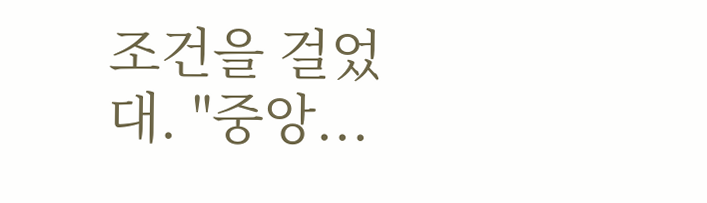조건을 걸었대. "중앙...